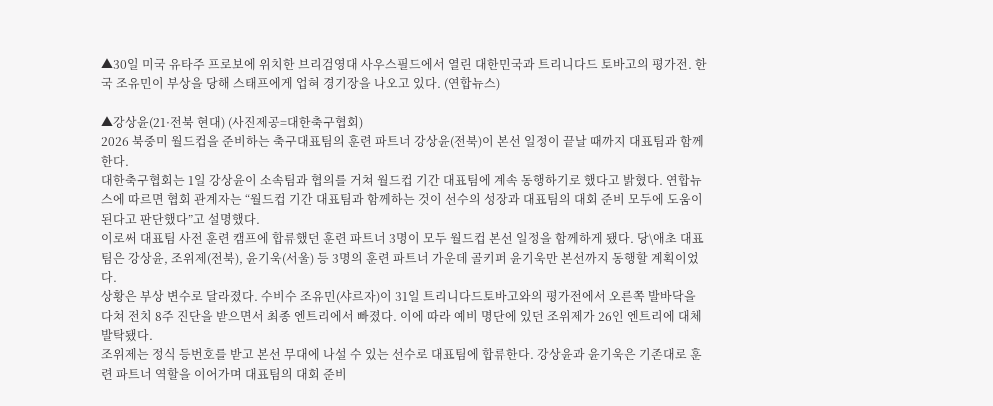▲30일 미국 유타주 프로보에 위치한 브리검영대 사우스필드에서 열린 대한민국과 트리니다드 토바고의 평가전. 한국 조유민이 부상을 당해 스태프에게 업혀 경기장을 나오고 있다. (연합뉴스)

▲강상윤(21·전북 현대) (사진제공=대한축구협회)
2026 북중미 월드컵을 준비하는 축구대표팀의 훈련 파트너 강상윤(전북)이 본선 일정이 끝날 때까지 대표팀과 함께한다.
대한축구협회는 1일 강상윤이 소속팀과 협의를 거쳐 월드컵 기간 대표팀에 계속 동행하기로 했다고 밝혔다. 연합뉴스에 따르면 협회 관계자는 “월드컵 기간 대표팀과 함께하는 것이 선수의 성장과 대표팀의 대회 준비 모두에 도움이 된다고 판단했다”고 설명했다.
이로써 대표팀 사전 훈련 캠프에 합류했던 훈련 파트너 3명이 모두 월드컵 본선 일정을 함께하게 됐다. 당\애초 대표팀은 강상윤, 조위제(전북), 윤기욱(서울) 등 3명의 훈련 파트너 가운데 골키퍼 윤기욱만 본선까지 동행할 계획이었다.
상황은 부상 변수로 달라졌다. 수비수 조유민(샤르자)이 31일 트리니다드토바고와의 평가전에서 오른쪽 발바닥을 다쳐 전치 8주 진단을 받으면서 최종 엔트리에서 빠졌다. 이에 따라 예비 명단에 있던 조위제가 26인 엔트리에 대체 발탁됐다.
조위제는 정식 등번호를 받고 본선 무대에 나설 수 있는 선수로 대표팀에 합류한다. 강상윤과 윤기욱은 기존대로 훈련 파트너 역할을 이어가며 대표팀의 대회 준비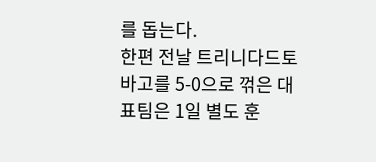를 돕는다.
한편 전날 트리니다드토바고를 5-0으로 꺾은 대표팀은 1일 별도 훈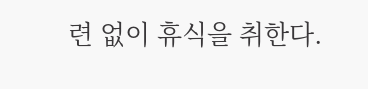련 없이 휴식을 취한다.